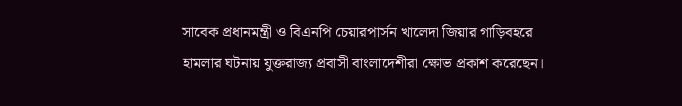সাবেক প্রধানমন্ত্রী ও বিএনপি চেয়ারপার্সন খালেদা জিয়ার গাড়িবহরে হামলার ঘটনায় যুক্তরাজ্য প্রবাসী বাংলাদেশীরা ক্ষোভ প্রকাশ করেছেন।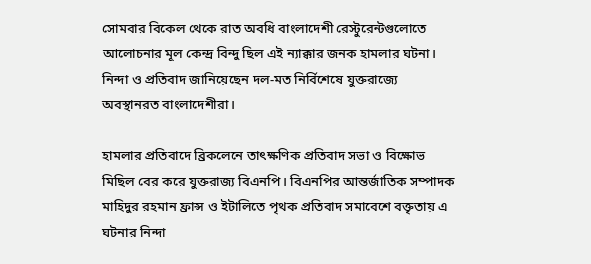সোমবার বিকেল থেকে রাত অবধি বাংলাদেশী রেস্টুরেন্টগুলোতে আলোচনার মূল কেন্দ্র বিন্দু ছিল এই ন্যাক্কার জনক হামলার ঘটনা। নিন্দা ও প্রতিবাদ জানিয়েছেন দল-মত নির্বিশেষে যুক্তরাজ্যে অবস্থানরত বাংলাদেশীরা।

হামলার প্রতিবাদে ব্রিকলেনে তাৎক্ষণিক প্রতিবাদ সভা ও বিক্ষোভ মিছিল বের করে যুক্তরাজ্য বিএনপি। বিএনপির আন্তর্জাতিক সম্পাদক মাহিদুর রহমান ফ্রান্স ও ইটালিতে পৃথক প্রতিবাদ সমাবেশে বক্তৃতায় এ ঘটনার নিন্দা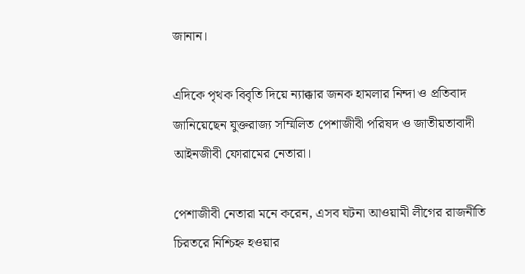জানান।

এদিকে পৃথক বিবৃতি দিয়ে ন্যাক্কার জনক হামলার নিন্দা ও প্রতিবাদ জানিয়েছেন যুক্তরাজ্য সম্মিলিত পেশাজীবী পরিষদ ও জাতীয়তাবাদী আইনজীবী ফোরামের নেতারা।

পেশাজীবী নেতারা মনে করেন, এসব ঘটনা আওয়ামী লীগের রাজনীতি চিরতরে নিশ্চিহ্ন হওয়ার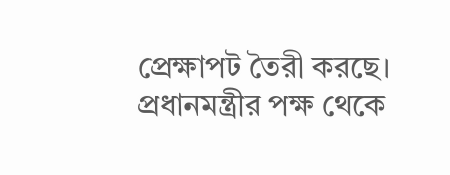প্রেক্ষাপট তৈরী করছে। প্রধানমন্ত্রীর পক্ষ থেকে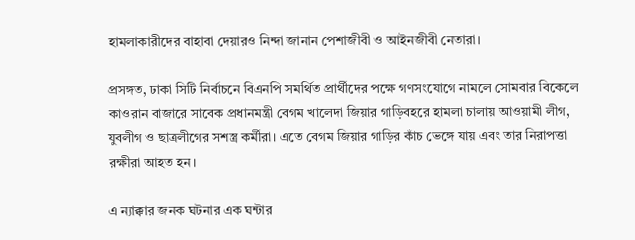হামলাকারীদের বাহাবা দেয়ারও নিন্দা জানান পেশাজীবী ও আইনজীবী নেতারা।

প্রসঙ্গত, ঢাকা সিটি নির্বাচনে বিএনপি সমর্থিত প্রার্থীদের পক্ষে গণসংযোগে নামলে সোমবার বিকেলে কাওরান বাজারে সাবেক প্রধানমন্ত্রী বেগম খালেদা জিয়ার গাড়িবহরে হামলা চালায় আওয়ামী লীগ, যুবলীগ ও ছাত্রলীগের সশস্ত্র কর্মীরা। এতে বেগম জিয়ার গাড়ির কাঁচ ভেঙ্গে যায় এবং তার নিরাপত্তা রক্ষীরা আহত হন।

এ ন্যাক্কার জনক ঘটনার এক ঘন্টার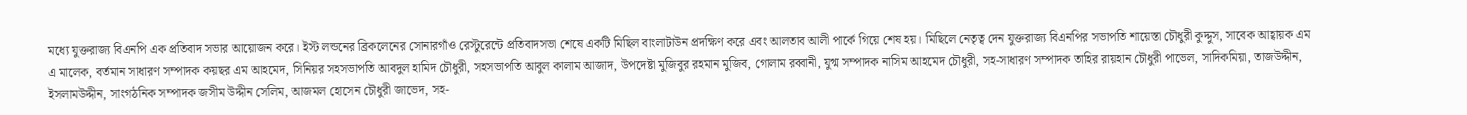মধ্যে যুক্তরাজ্য বিএনপি এক প্রতিবাদ সভার আয়োজন করে। ইস্ট লন্ডনের ব্রিকলেনের সোনারগাঁও রেস্টুরেন্টে প্রতিবাদসভা শেষে একটি মিছিল বাংলাটাউন প্রদক্ষিণ করে এবং আলতাব আলী পার্কে গিয়ে শেষ হয়। মিছিলে নেতৃত্ব দেন যুক্তরাজ্য বিএনপির সভাপতি শায়েস্তা চৌধুরী কুদ্দুস, সাবেক আহ্বায়ক এম এ মালেক, বর্তমান সাধারণ সম্পাদক কয়ছর এম আহমেদ, সিনিয়র সহসভাপতি আবদুল হামিদ চৌধুরী, সহসভাপতি আবুল কালাম আজাদ, উপদেষ্টা মুজিবুর রহমান মুজিব, গোলাম রব্বানী, যুগ্ম সম্পাদক নাসিম আহমেদ চৌধুরী, সহ-সাধারণ সম্পাদক তাহির রায়হান চৌধুরী পাভেল, সাদিকমিয়া, তাজউদ্দীন, ইসলামউদ্দীন, সাংগঠনিক সম্পাদক জসীম উদ্দীন সেলিম, আজমল হোসেন চৌধুরী জাভেদ, সহ-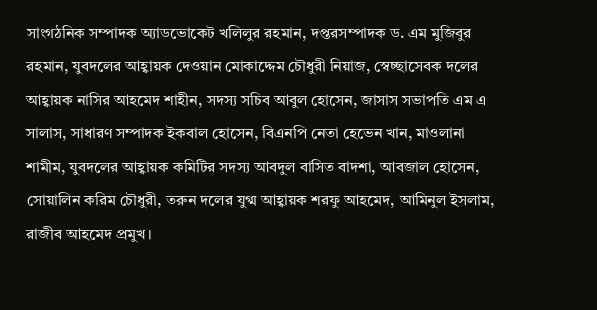সাংগঠনিক সম্পাদক অ্যাডভোকেট খলিলুর রহমান, দপ্তরসম্পাদক ড. এম মুজিবুর রহমান, যুবদলের আহ্বায়ক দেওয়ান মোকাদ্দেম চৌধুরী নিয়াজ, স্বেচ্ছাসেবক দলের আহ্বায়ক নাসির আহমেদ শাহীন, সদস্য সচিব আবুল হোসেন, জাসাস সভাপতি এম এ সালাস, সাধারণ সম্পাদক ইকবাল হোসেন, বিএনপি নেতা হেভেন খান, মাওলানা শামীম, যুবদলের আহ্বায়ক কমিটির সদস্য আবদুল বাসিত বাদশা, আবজাল হোসেন, সোয়ালিন করিম চৌধুরী, তরুন দলের যুগ্ম আহ্বায়ক শরফু আহমেদ, আমিনুল ইসলাম, রাজীব আহমেদ প্রমুখ।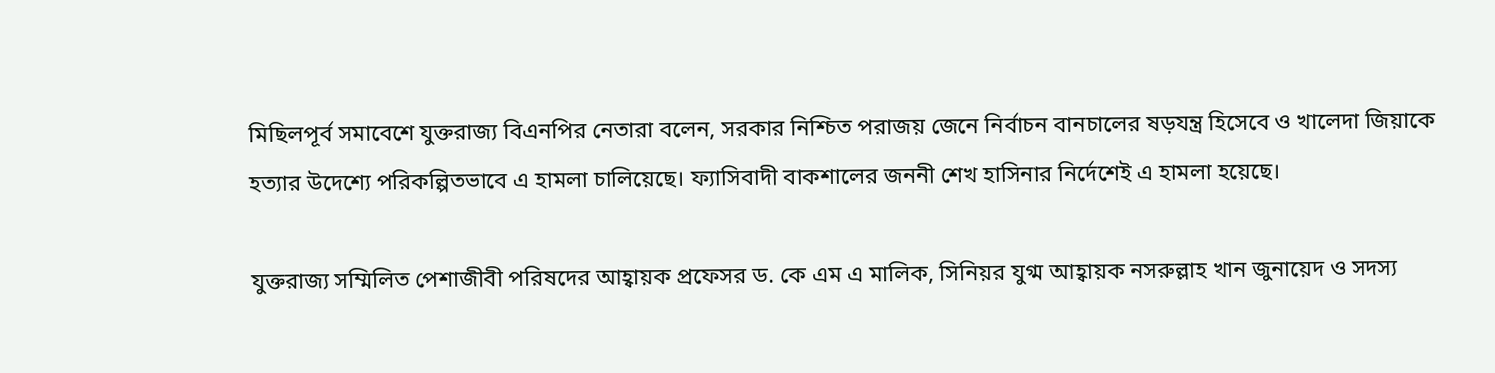মিছিলপূর্ব সমাবেশে যুক্তরাজ্য বিএনপির নেতারা বলেন, সরকার নিশ্চিত পরাজয় জেনে নির্বাচন বানচালের ষড়যন্ত্র হিসেবে ও খালেদা জিয়াকে হত্যার উদেশ্যে পরিকল্পিতভাবে এ হামলা চালিয়েছে। ফ্যাসিবাদী বাকশালের জননী শেখ হাসিনার নির্দেশেই এ হামলা হয়েছে।

যুক্তরাজ্য সম্মিলিত পেশাজীবী পরিষদের আহ্বায়ক প্রফেসর ড. কে এম এ মালিক, সিনিয়র যুগ্ম আহ্বায়ক নসরুল্লাহ খান জুনায়েদ ও সদস্য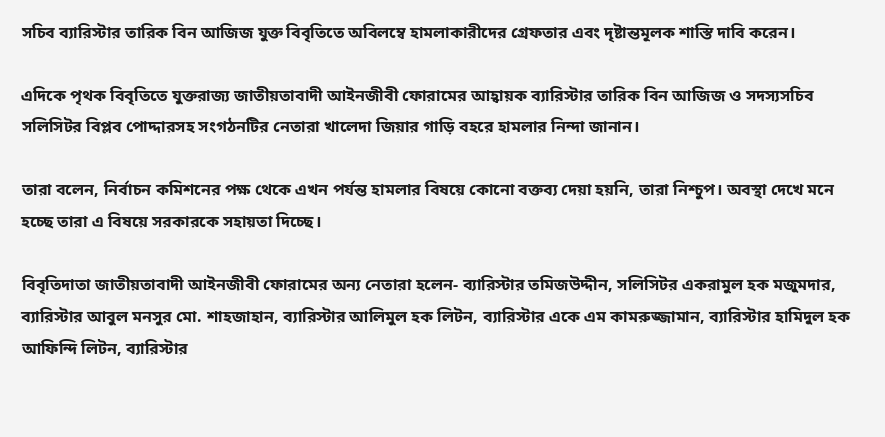সচিব ব্যারিস্টার তারিক বিন আজিজ যুক্ত বিবৃতিতে অবিলম্বে হামলাকারীদের গ্রেফতার এবং দৃষ্টান্তমূলক শাস্তি দাবি করেন।

এদিকে পৃথক বিবৃতিতে যুক্তরাজ্য জাতীয়তাবাদী আইনজীবী ফোরামের আহ্বায়ক ব্যারিস্টার তারিক বিন আজিজ ও সদস্যসচিব সলিসিটর বিপ্লব পোদ্দারসহ সংগঠনটির নেতারা খালেদা জিয়ার গাড়ি বহরে হামলার নিন্দা জানান।

তারা বলেন, নির্বাচন কমিশনের পক্ষ থেকে এখন পর্যন্ত হামলার বিষয়ে কোনো বক্তব্য দেয়া হয়নি, তারা নিশ্চুপ। অবস্থা দেখে মনে হচ্ছে তারা এ বিষয়ে সরকারকে সহায়তা দিচ্ছে।

বিবৃতিদাতা জাতীয়তাবাদী আইনজীবী ফোরামের অন্য নেতারা হলেন- ব্যারিস্টার তমিজউদ্দীন, সলিসিটর একরামুল হক মজুমদার, ব্যারিস্টার আবুল মনসুর মো. শাহজাহান, ব্যারিস্টার আলিমুল হক লিটন, ব্যারিস্টার একে এম কামরুজ্জামান, ব্যারিস্টার হামিদুল হক আফিন্দি লিটন, ব্যারিস্টার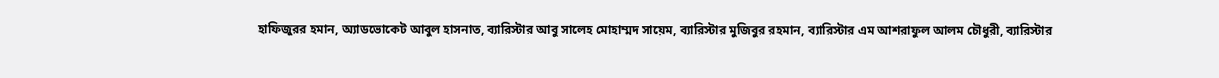হাফিজুরর হমান, অ্যাডভোকেট আবুল হাসনাত, ব্যারিস্টার আবু সালেহ মোহাম্মদ সায়েম, ব্যারিস্টার মুজিবুর রহমান, ব্যারিস্টার এম আশরাফুল আলম চৌধুরী, ব্যারিস্টার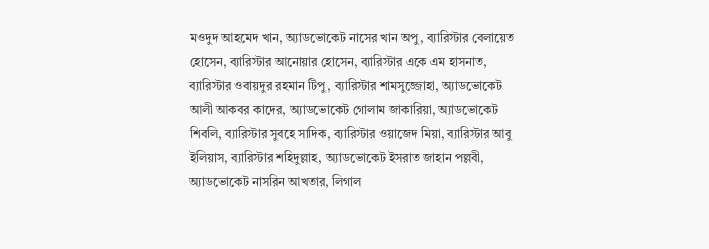মওদুদ আহমেদ খান, অ্যাডভোকেট নাসের খান অপু, ব্যারিস্টার বেলায়েত হোসেন, ব্যারিস্টার আনোয়ার হোসেন, ব্যারিস্টার একে এম হাসনাত, ব্যারিস্টার ওবায়দুর রহমান টিপু, ব্যারিস্টার শামসুজ্জোহা, অ্যাডভোকেট আলী আকবর কাদের, অ্যাডভোকেট গোলাম জাকারিয়া, অ্যাডভোকেট শিবলি, ব্যারিস্টার সুবহে সাদিক, ব্যারিস্টার ওয়াজেদ মিয়া, ব্যারিস্টার আবু ইলিয়াস, ব্যারিস্টার শহিদুল্লাহ, অ্যাডভোকেট ইসরাত জাহান পল্লবী, অ্যাডভোকেট নাসরিন আখতার, লিগাল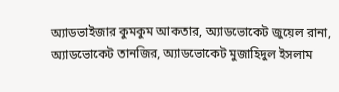অ্যাডভাইজার কুমকুম আকতার, অ্যাডভোকেট জুয়েল রানা, অ্যাডভোকেট তানজির, অ্যাডভোকেট মুজাহিদুল ইসলাম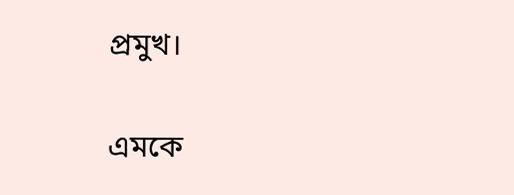প্রমুখ।

এমকে